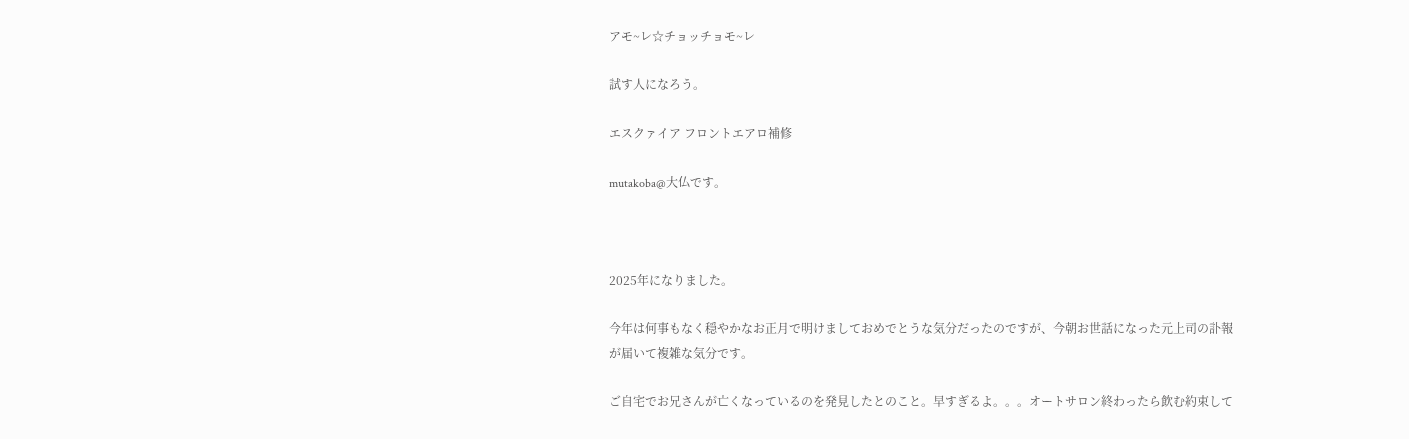アモ~レ☆チョッチョモ~レ

試す人になろう。

エスクァイア フロントエアロ補修

mutakoba@大仏です。



2025年になりました。

今年は何事もなく穏やかなお正月で明けましておめでとうな気分だったのですが、今朝お世話になった元上司の訃報が届いて複雑な気分です。

ご自宅でお兄さんが亡くなっているのを発見したとのこと。早すぎるよ。。。オートサロン終わったら飲む約束して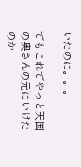いたのに。。。

でもこれでやっと天国の奥さんの元にいけたのか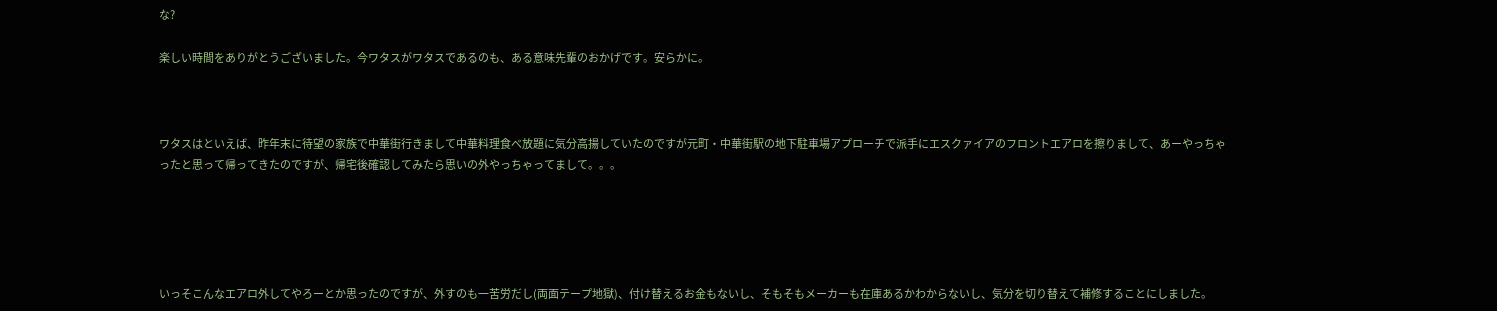な?

楽しい時間をありがとうございました。今ワタスがワタスであるのも、ある意味先輩のおかげです。安らかに。



ワタスはといえば、昨年末に待望の家族で中華街行きまして中華料理食べ放題に気分高揚していたのですが元町・中華街駅の地下駐車場アプローチで派手にエスクァイアのフロントエアロを擦りまして、あーやっちゃったと思って帰ってきたのですが、帰宅後確認してみたら思いの外やっちゃってまして。。。





いっそこんなエアロ外してやろーとか思ったのですが、外すのも一苦労だし(両面テープ地獄)、付け替えるお金もないし、そもそもメーカーも在庫あるかわからないし、気分を切り替えて補修することにしました。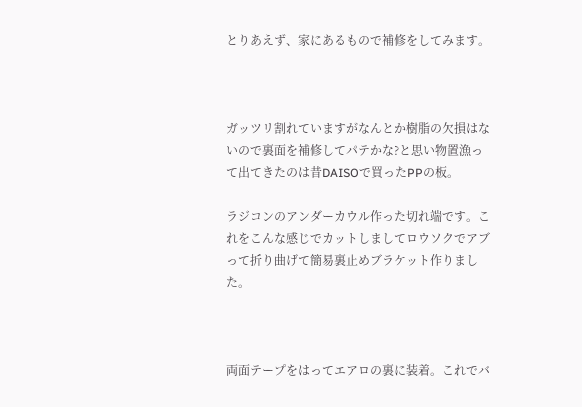とりあえず、家にあるもので補修をしてみます。



ガッツリ割れていますがなんとか樹脂の欠損はないので裏面を補修してパテかな?と思い物置漁って出てきたのは昔DAISOで買ったPPの板。

ラジコンのアンダーカウル作った切れ端です。これをこんな感じでカットしましてロウソクでアブって折り曲げて簡易裏止めブラケット作りました。



両面テープをはってエアロの裏に装着。これでバ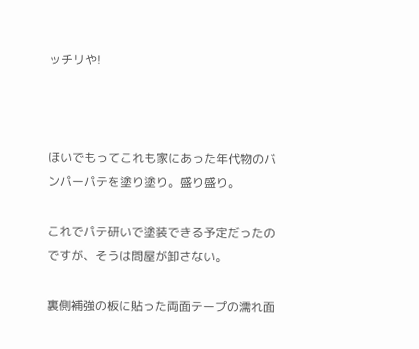ッチリや!



ほいでもってこれも家にあった年代物のバンパーパテを塗り塗り。盛り盛り。

これでパテ研いで塗装できる予定だったのですが、そうは問屋が卸さない。

裏側補強の板に貼った両面テープの濡れ面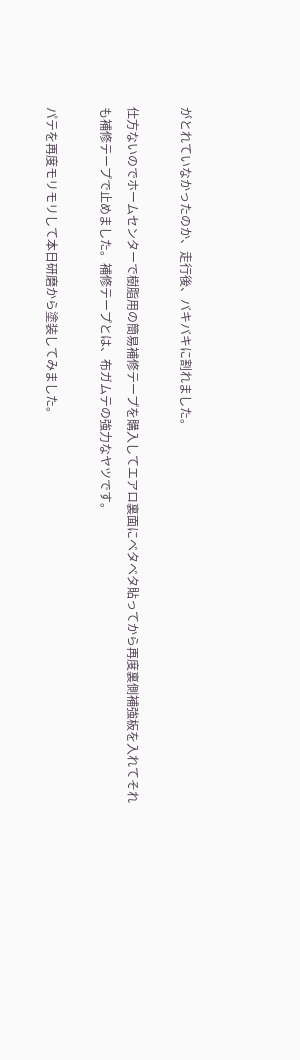がとれていなかったのか、走行後、バキバキに割れました。

仕方ないのでホームセンターで樹脂用の簡易補修テープを購入してエアロ裏面にベタベタ貼ってから再度裏側補強板を入れてそれも補修テープで止めました。補修テープとは、布ガムテの強力なヤツです。

パテを再度モリモリして本日研磨から塗装してみました。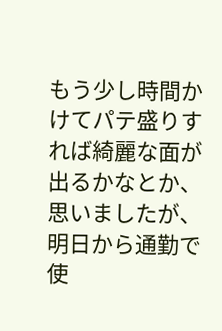もう少し時間かけてパテ盛りすれば綺麗な面が出るかなとか、思いましたが、明日から通勤で使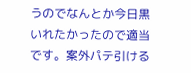うのでなんとか今日黒いれたかったので適当です。案外パテ引ける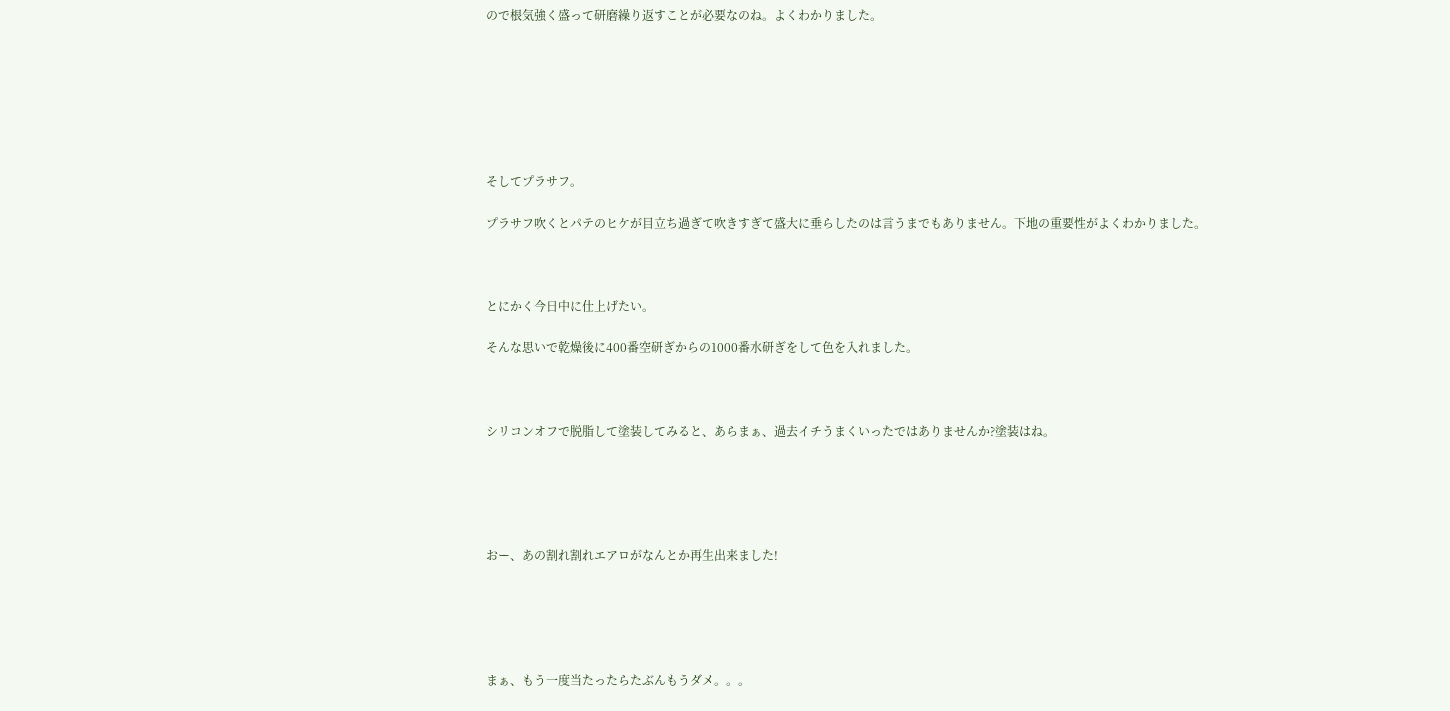ので根気強く盛って研磨繰り返すことが必要なのね。よくわかりました。







そしてプラサフ。

プラサフ吹くとパテのヒケが目立ち過ぎて吹きすぎて盛大に垂らしたのは言うまでもありません。下地の重要性がよくわかりました。



とにかく今日中に仕上げたい。

そんな思いで乾燥後に400番空研ぎからの1000番水研ぎをして色を入れました。



シリコンオフで脱脂して塗装してみると、あらまぁ、過去イチうまくいったではありませんか?塗装はね。





おー、あの割れ割れエアロがなんとか再生出来ました!





まぁ、もう一度当たったらたぶんもうダメ。。。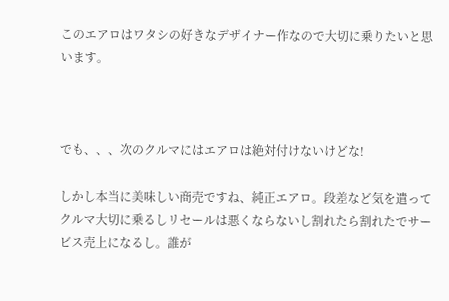このエアロはワタシの好きなデザイナー作なので大切に乗りたいと思います。



でも、、、次のクルマにはエアロは絶対付けないけどな!

しかし本当に美味しい商売ですね、純正エアロ。段差など気を遣ってクルマ大切に乗るしリセールは悪くならないし割れたら割れたでサービス売上になるし。誰が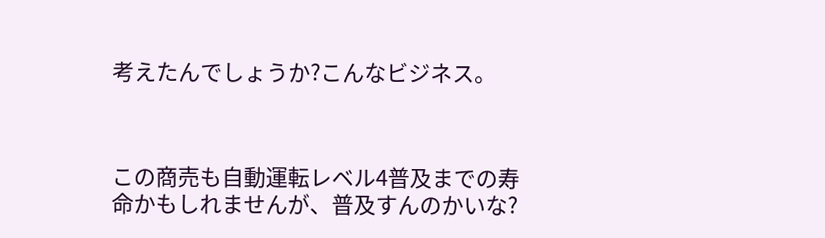考えたんでしょうか?こんなビジネス。



この商売も自動運転レベル4普及までの寿命かもしれませんが、普及すんのかいな?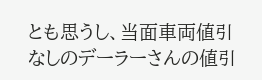とも思うし、当面車両値引なしのデーラーさんの値引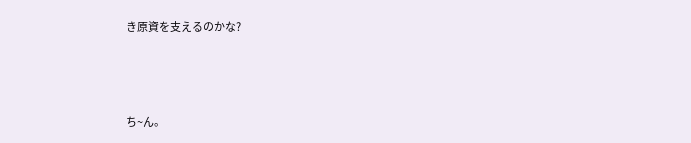き原資を支えるのかな?



ち~ん。